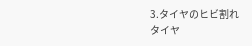3.タイヤのヒビ割れ
タイヤ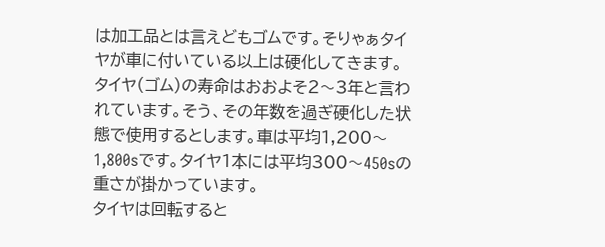は加工品とは言えどもゴムです。そりゃぁタイヤが車に付いている以上は硬化してきます。
タイヤ(ゴム)の寿命はおおよそ2〜3年と言われています。そう、その年数を過ぎ硬化した状態で使用するとします。車は平均1,200〜1,800sです。タイヤ1本には平均300〜450sの重さが掛かっています。
タイヤは回転すると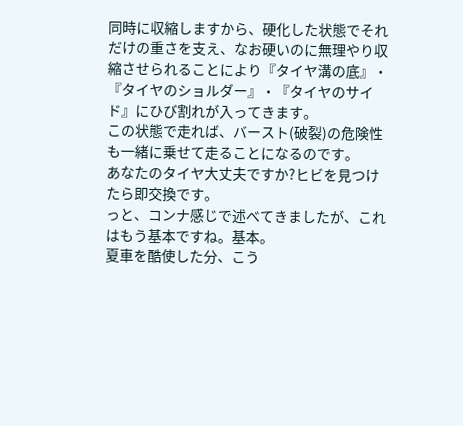同時に収縮しますから、硬化した状態でそれだけの重さを支え、なお硬いのに無理やり収縮させられることにより『タイヤ溝の底』・『タイヤのショルダー』・『タイヤのサイド』にひび割れが入ってきます。
この状態で走れば、バースト(破裂)の危険性も一緒に乗せて走ることになるのです。
あなたのタイヤ大丈夫ですか?ヒビを見つけたら即交換です。
っと、コンナ感じで述べてきましたが、これはもう基本ですね。基本。
夏車を酷使した分、こう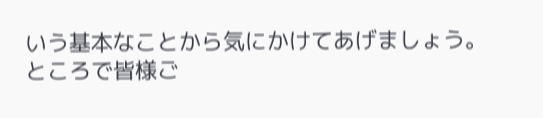いう基本なことから気にかけてあげましょう。
ところで皆様ご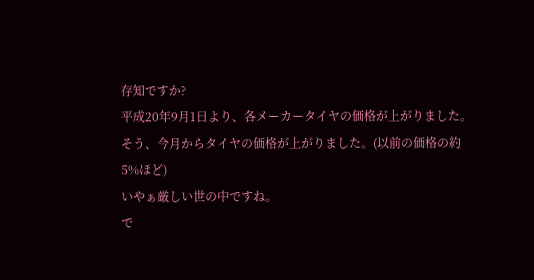存知ですか?
平成20年9月1日より、各メーカータイヤの価格が上がりました。
そう、今月からタイヤの価格が上がりました。(以前の価格の約5%ほど)
いやぁ厳しい世の中ですね。
で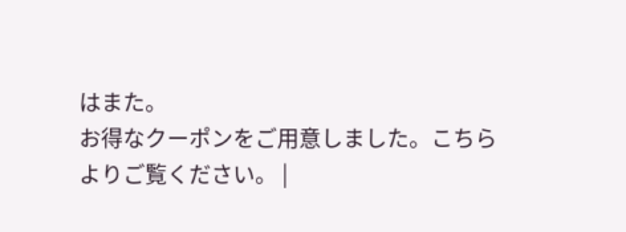はまた。
お得なクーポンをご用意しました。こちらよりご覧ください。 |